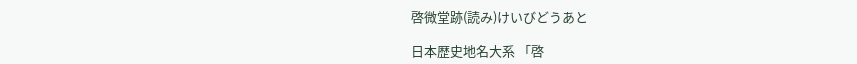啓微堂跡(読み)けいびどうあと

日本歴史地名大系 「啓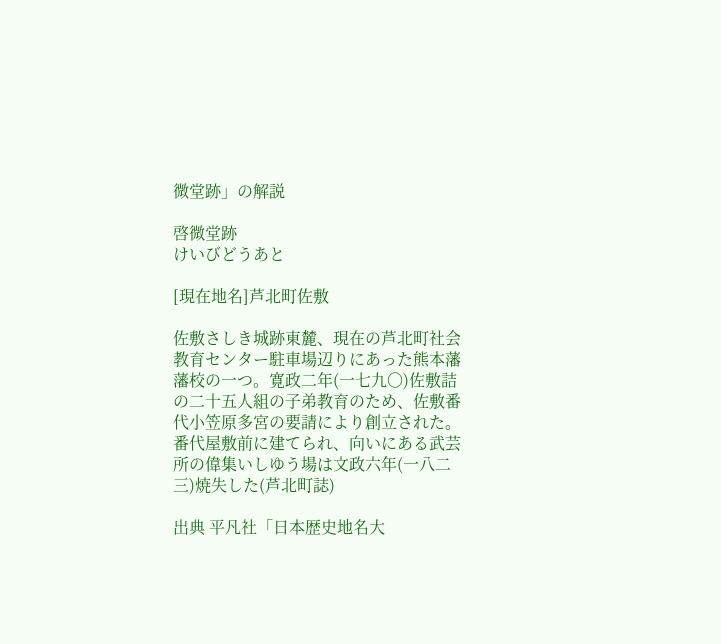微堂跡」の解説

啓微堂跡
けいびどうあと

[現在地名]芦北町佐敷

佐敷さしき城跡東麓、現在の芦北町社会教育センター駐車場辺りにあった熊本藩藩校の一つ。寛政二年(一七九〇)佐敷詰の二十五人組の子弟教育のため、佐敷番代小笠原多宮の要請により創立された。番代屋敷前に建てられ、向いにある武芸所の偉集いしゆう場は文政六年(一八二三)焼失した(芦北町誌)

出典 平凡社「日本歴史地名大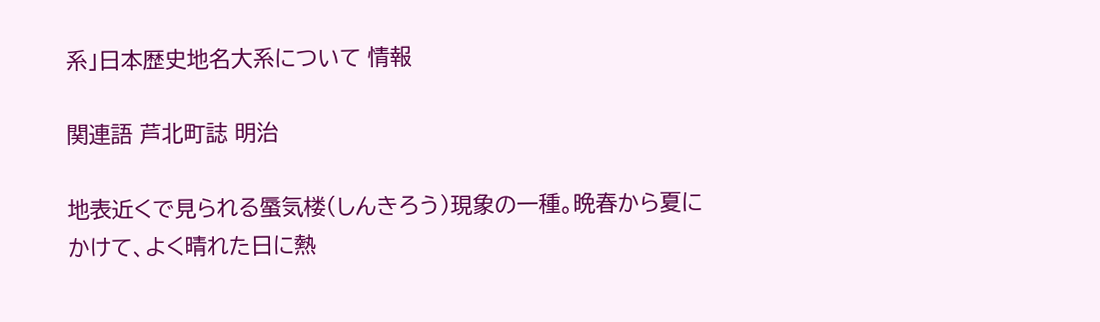系」日本歴史地名大系について 情報

関連語 芦北町誌 明治

地表近くで見られる蜃気楼(しんきろう)現象の一種。晩春から夏にかけて、よく晴れた日に熱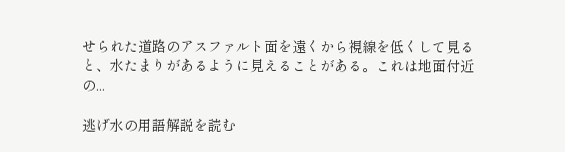せられた道路のアスファルト面を遠くから視線を低くして見ると、水たまりがあるように見えることがある。これは地面付近の...

逃げ水の用語解説を読む